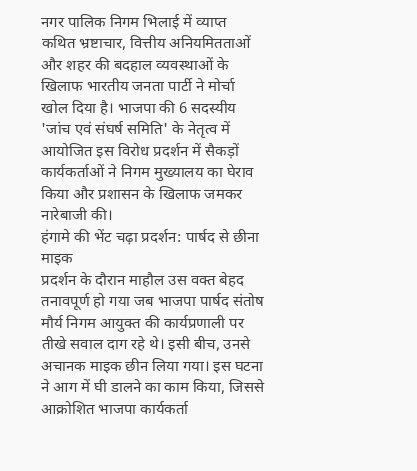नगर पालिक निगम भिलाई में व्याप्त कथित भ्रष्टाचार, वित्तीय अनियमितताओं और शहर की बदहाल व्यवस्थाओं के खिलाफ भारतीय जनता पार्टी ने मोर्चा खोल दिया है। भाजपा की 6 सदस्यीय 'जांच एवं संघर्ष समिति' के नेतृत्व में आयोजित इस विरोध प्रदर्शन में सैकड़ों कार्यकर्ताओं ने निगम मुख्यालय का घेराव किया और प्रशासन के खिलाफ जमकर नारेबाजी की।
हंगामे की भेंट चढ़ा प्रदर्शन: पार्षद से छीना माइक
प्रदर्शन के दौरान माहौल उस वक्त बेहद तनावपूर्ण हो गया जब भाजपा पार्षद संतोष मौर्य निगम आयुक्त की कार्यप्रणाली पर तीखे सवाल दाग रहे थे। इसी बीच, उनसे अचानक माइक छीन लिया गया। इस घटना ने आग में घी डालने का काम किया, जिससे आक्रोशित भाजपा कार्यकर्ता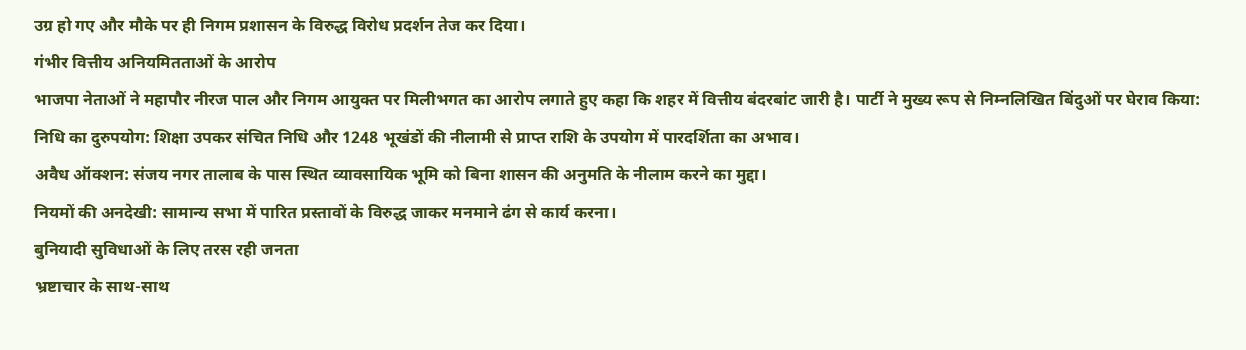उग्र हो गए और मौके पर ही निगम प्रशासन के विरुद्ध विरोध प्रदर्शन तेज कर दिया।
गंभीर वित्तीय अनियमितताओं के आरोप
भाजपा नेताओं ने महापौर नीरज पाल और निगम आयुक्त पर मिलीभगत का आरोप लगाते हुए कहा कि शहर में वित्तीय बंदरबांट जारी है। पार्टी ने मुख्य रूप से निम्नलिखित बिंदुओं पर घेराव किया:
निधि का दुरुपयोग: शिक्षा उपकर संचित निधि और 1248 भूखंडों की नीलामी से प्राप्त राशि के उपयोग में पारदर्शिता का अभाव।
अवैध ऑक्शन: संजय नगर तालाब के पास स्थित व्यावसायिक भूमि को बिना शासन की अनुमति के नीलाम करने का मुद्दा।
नियमों की अनदेखी: सामान्य सभा में पारित प्रस्तावों के विरुद्ध जाकर मनमाने ढंग से कार्य करना।
बुनियादी सुविधाओं के लिए तरस रही जनता
भ्रष्टाचार के साथ-साथ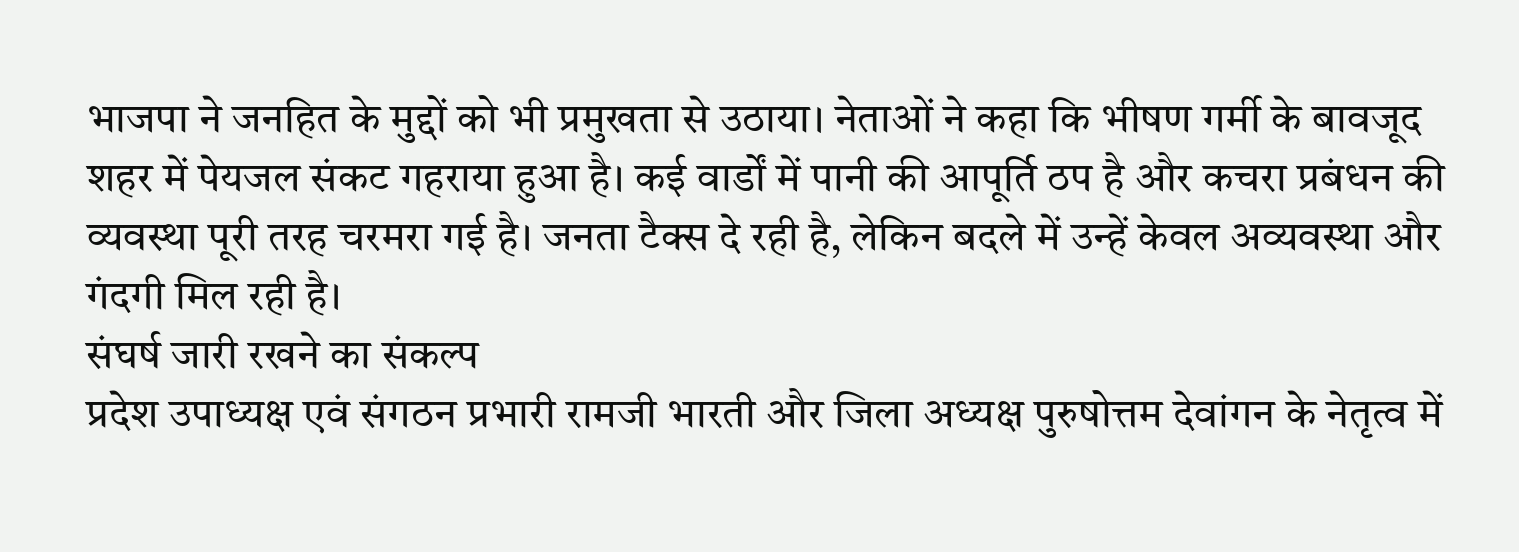भाजपा ने जनहित के मुद्दों को भी प्रमुखता से उठाया। नेताओं ने कहा कि भीषण गर्मी के बावजूद शहर में पेयजल संकट गहराया हुआ है। कई वार्डों में पानी की आपूर्ति ठप है और कचरा प्रबंधन की व्यवस्था पूरी तरह चरमरा गई है। जनता टैक्स दे रही है, लेकिन बदले में उन्हें केवल अव्यवस्था और गंदगी मिल रही है।
संघर्ष जारी रखने का संकल्प
प्रदेश उपाध्यक्ष एवं संगठन प्रभारी रामजी भारती और जिला अध्यक्ष पुरुषोत्तम देवांगन के नेतृत्व में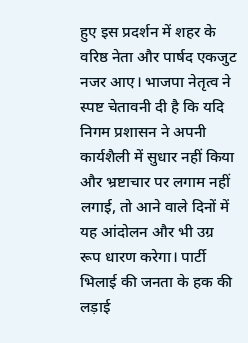हुए इस प्रदर्शन में शहर के वरिष्ठ नेता और पार्षद एकजुट नजर आए। भाजपा नेतृत्व ने स्पष्ट चेतावनी दी है कि यदि निगम प्रशासन ने अपनी कार्यशैली में सुधार नहीं किया और भ्रष्टाचार पर लगाम नहीं लगाई, तो आने वाले दिनों में यह आंदोलन और भी उग्र रूप धारण करेगा। पार्टी भिलाई की जनता के हक की लड़ाई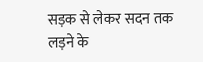सड़क से लेकर सदन तक लड़ने के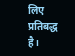लिए प्रतिबद्ध है।